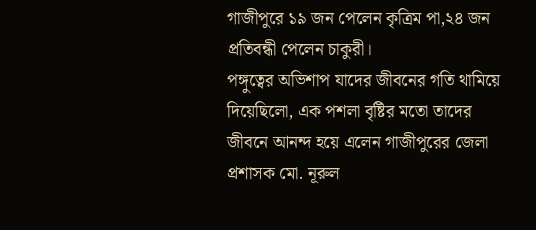গাজীপুরে ১৯ জন পেলেন কৃত্রিম পা,২৪ জন প্রতিবন্ধী পেলেন চাকুরী।
পঙ্গুত্বের অভিশাপ যাদের জীবনের গতি থামিয়ে দিয়েছিলো, এক পশলা বৃষ্টির মতো তাদের জীবনে আনন্দ হয়ে এলেন গাজীপুরের জেলা প্রশাসক মো. নূরুল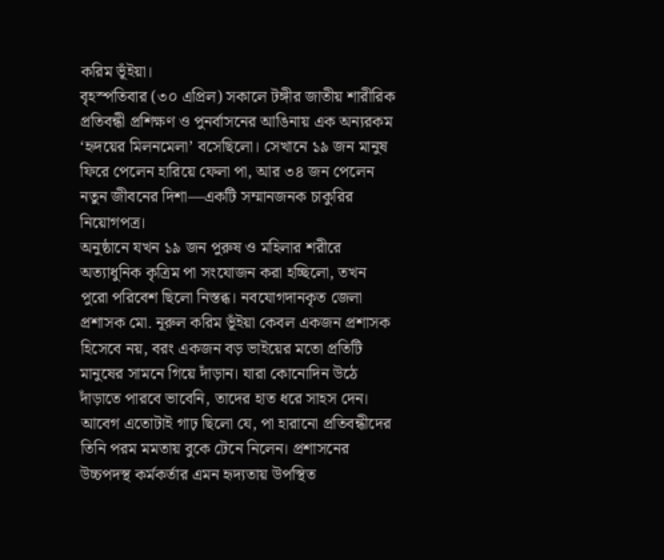করিম ভূঁইয়া।
বৃহস্পতিবার (৩০ এপ্রিল) সকালে টঙ্গীর জাতীয় শারীরিক প্রতিবন্ধী প্রশিক্ষণ ও পুনর্বাসনের আঙিনায় এক অন্যরকম ‘হৃদয়ের মিলনমেলা’ বসেছিলো। সেখানে ১৯ জন মানুষ ফিরে পেলেন হারিয়ে ফেলা পা, আর ৩৪ জন পেলেন নতুন জীবনের দিশা—একটি সম্মানজনক চাকুরির নিয়োগপত্র।
অনুষ্ঠানে যখন ১৯ জন পুরুষ ও মহিলার শরীরে অত্যাধুনিক কৃত্রিম পা সংযোজন করা হচ্ছিলো, তখন পুরো পরিবেশ ছিলো নিস্তব্ধ। নবযোগদানকৃত জেলা প্রশাসক মো. নূরুল করিম ভূঁইয়া কেবল একজন প্রশাসক হিসেবে নয়, বরং একজন বড় ভাইয়ের মতো প্রতিটি মানুষের সামনে গিয়ে দাঁড়ান। যারা কোনোদিন উঠে দাঁড়াতে পারবে ভাবেনি, তাদের হাত ধরে সাহস দেন। আবেগ এতোটাই গাঢ় ছিলো যে, পা হারানো প্রতিবন্ধীদের তিনি পরম মমতায় বুকে টেনে নিলেন। প্রশাসনের উচ্চপদস্থ কর্মকর্তার এমন হৃদ্যতায় উপস্থিত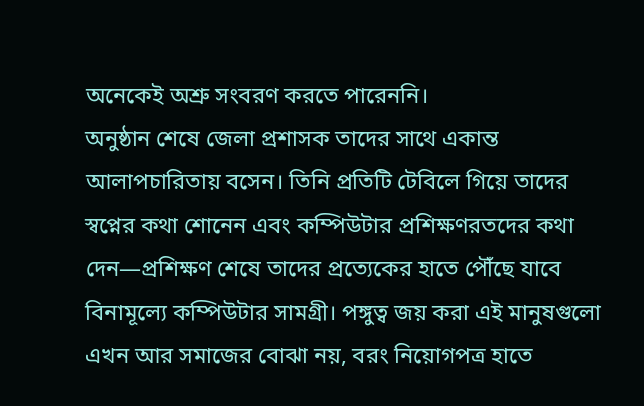অনেকেই অশ্রু সংবরণ করতে পারেননি।
অনুষ্ঠান শেষে জেলা প্রশাসক তাদের সাথে একান্ত আলাপচারিতায় বসেন। তিনি প্রতিটি টেবিলে গিয়ে তাদের স্বপ্নের কথা শোনেন এবং কম্পিউটার প্রশিক্ষণরতদের কথা দেন—প্রশিক্ষণ শেষে তাদের প্রত্যেকের হাতে পৌঁছে যাবে বিনামূল্যে কম্পিউটার সামগ্রী। পঙ্গুত্ব জয় করা এই মানুষগুলো এখন আর সমাজের বোঝা নয়, বরং নিয়োগপত্র হাতে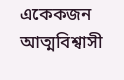একেকজন আত্মবিশ্বাসী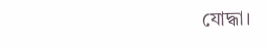যোদ্ধা।